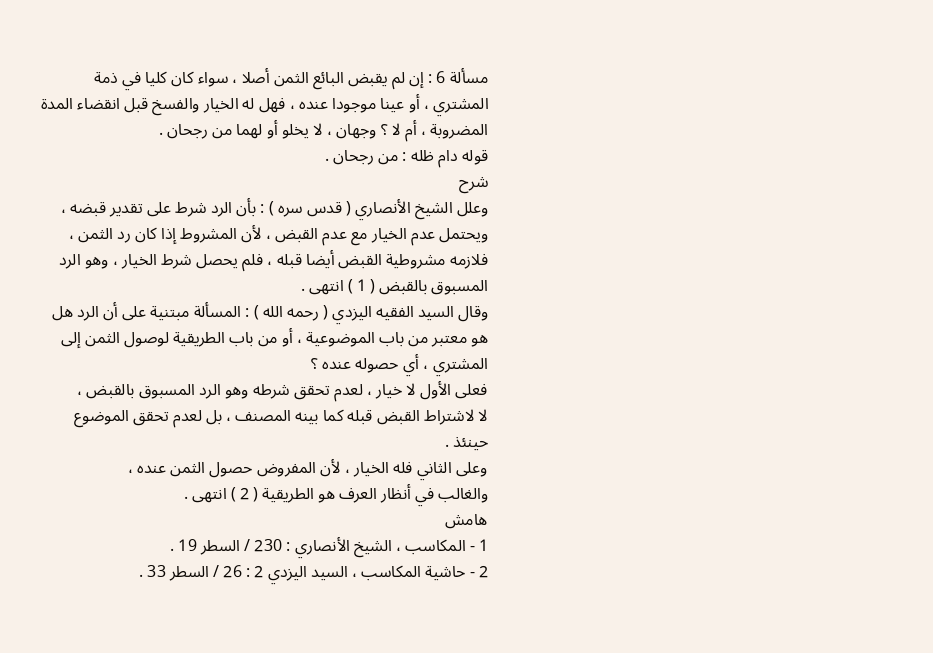مسألة 6 : إن لم يقبض البائع الثمن أصلا ، سواء كان كليا في ذمة
المشتري ، أو عينا موجودا عنده ، فهل له الخيار والفسخ قبل انقضاء المدة
المضروبة ، أم لا ؟ وجهان ، لا يخلو أو لهما من رجحان .
قوله دام ظله : من رجحان .
شرح
وعلل الشيخ الأنصاري ( قدس سره ) : بأن الرد شرط على تقدير قبضه ،
ويحتمل عدم الخيار مع عدم القبض ، لأن المشروط إذا كان رد الثمن ،
فلازمه مشروطية القبض أيضا قبله ، فلم يحصل شرط الخيار ، وهو الرد
المسبوق بالقبض ( 1 ) انتهى .
وقال السيد الفقيه اليزدي ( رحمه الله ) : المسألة مبتنية على أن الرد هل
هو معتبر من باب الموضوعية ، أو من باب الطريقية لوصول الثمن إلى
المشتري ، أي حصوله عنده ؟
فعلى الأول لا خيار ، لعدم تحقق شرطه وهو الرد المسبوق بالقبض ،
لا لاشتراط القبض قبله كما بينه المصنف ، بل لعدم تحقق الموضوع
حينئذ .
وعلى الثاني فله الخيار ، لأن المفروض حصول الثمن عنده ،
والغالب في أنظار العرف هو الطريقية ( 2 ) انتهى .
هامش
1 - المكاسب ، الشيخ الأنصاري : 230 / السطر 19 .
2 - حاشية المكاسب ، السيد اليزدي 2 : 26 / السطر 33 .